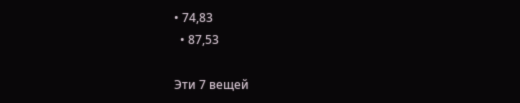• 74,83
  • 87,53

Эти 7 вещей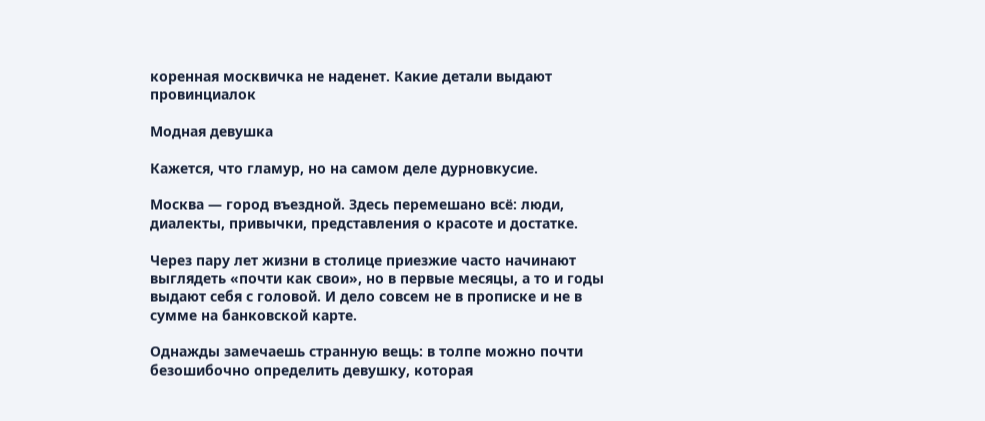коренная москвичка не наденет. Какие детали выдают провинциалок

Модная девушка

Кажется, что гламур, но на самом деле дурновкусие.

Москва — город въездной. Здесь перемешано всё: люди, диалекты, привычки, представления о красоте и достатке.

Через пару лет жизни в столице приезжие часто начинают выглядеть «почти как свои», но в первые месяцы, а то и годы выдают себя с головой. И дело совсем не в прописке и не в сумме на банковской карте.

Однажды замечаешь странную вещь: в толпе можно почти безошибочно определить девушку, которая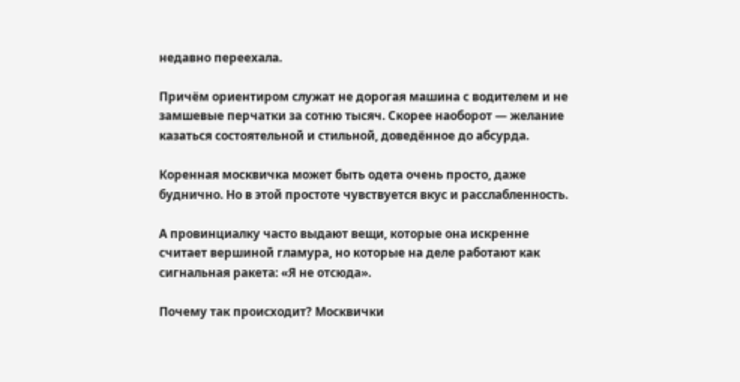недавно переехала.

Причём ориентиром служат не дорогая машина с водителем и не замшевые перчатки за сотню тысяч. Скорее наоборот — желание казаться состоятельной и стильной, доведённое до абсурда.

Коренная москвичка может быть одета очень просто, даже буднично. Но в этой простоте чувствуется вкус и расслабленность.

А провинциалку часто выдают вещи, которые она искренне считает вершиной гламура, но которые на деле работают как сигнальная ракета: «Я не отсюда».

Почему так происходит? Москвички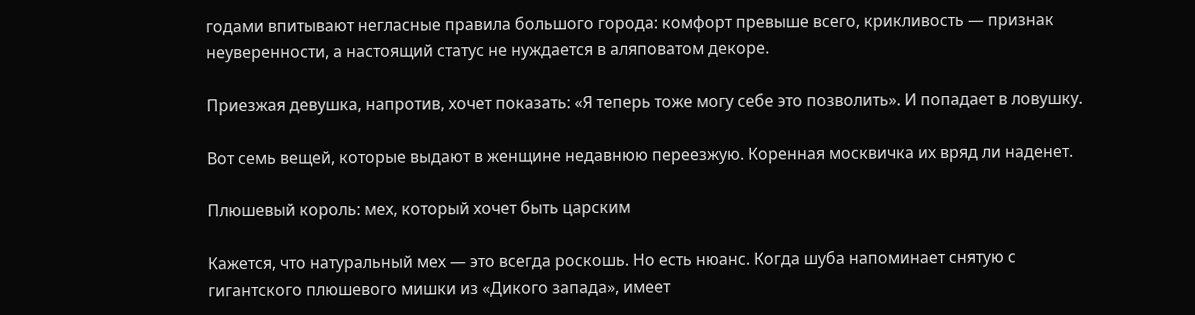годами впитывают негласные правила большого города: комфорт превыше всего, крикливость — признак неуверенности, а настоящий статус не нуждается в аляповатом декоре.

Приезжая девушка, напротив, хочет показать: «Я теперь тоже могу себе это позволить». И попадает в ловушку.

Вот семь вещей, которые выдают в женщине недавнюю переезжую. Коренная москвичка их вряд ли наденет.

Плюшевый король: мех, который хочет быть царским

Кажется, что натуральный мех — это всегда роскошь. Но есть нюанс. Когда шуба напоминает снятую с гигантского плюшевого мишки из «Дикого запада», имеет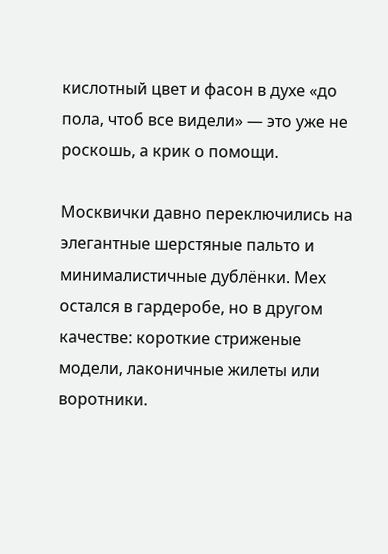кислотный цвет и фасон в духе «до пола, чтоб все видели» — это уже не роскошь, а крик о помощи.

Москвички давно переключились на элегантные шерстяные пальто и минималистичные дублёнки. Мех остался в гардеробе, но в другом качестве: короткие стриженые модели, лаконичные жилеты или воротники.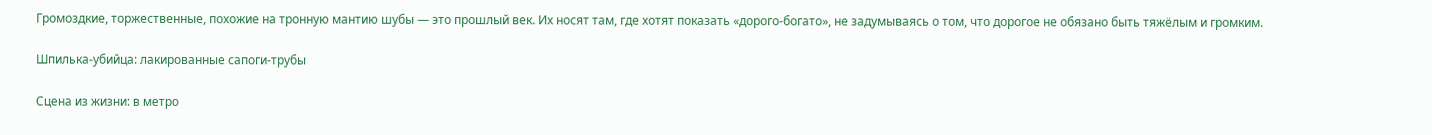Громоздкие, торжественные, похожие на тронную мантию шубы — это прошлый век. Их носят там, где хотят показать «дорого-богато», не задумываясь о том, что дорогое не обязано быть тяжёлым и громким.

Шпилька-убийца: лакированные сапоги-трубы

Сцена из жизни: в метро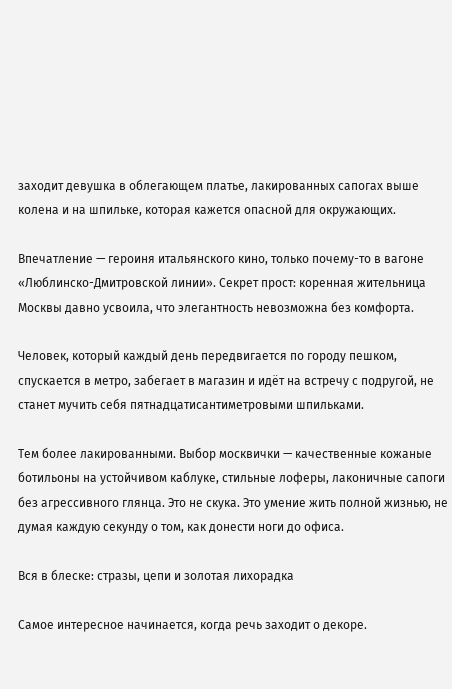заходит девушка в облегающем платье, лакированных сапогах выше колена и на шпильке, которая кажется опасной для окружающих.

Впечатление — героиня итальянского кино, только почему-то в вагоне «Люблинско-Дмитровской линии». Секрет прост: коренная жительница Москвы давно усвоила, что элегантность невозможна без комфорта.

Человек, который каждый день передвигается по городу пешком, спускается в метро, забегает в магазин и идёт на встречу с подругой, не станет мучить себя пятнадцатисантиметровыми шпильками.

Тем более лакированными. Выбор москвички — качественные кожаные ботильоны на устойчивом каблуке, стильные лоферы, лаконичные сапоги без агрессивного глянца. Это не скука. Это умение жить полной жизнью, не думая каждую секунду о том, как донести ноги до офиса.

Вся в блеске: стразы, цепи и золотая лихорадка

Самое интересное начинается, когда речь заходит о декоре.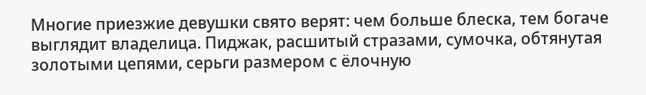Многие приезжие девушки свято верят: чем больше блеска, тем богаче выглядит владелица. Пиджак, расшитый стразами, сумочка, обтянутая золотыми цепями, серьги размером с ёлочную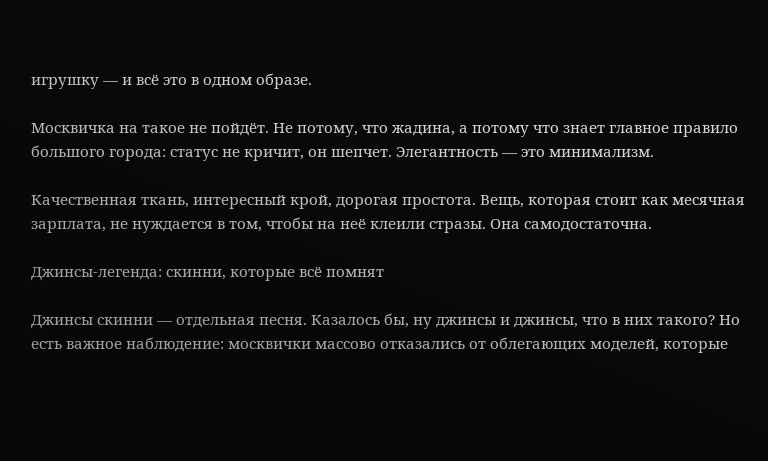игрушку — и всё это в одном образе.

Москвичка на такое не пойдёт. Не потому, что жадина, а потому что знает главное правило большого города: статус не кричит, он шепчет. Элегантность — это минимализм.

Качественная ткань, интересный крой, дорогая простота. Вещь, которая стоит как месячная зарплата, не нуждается в том, чтобы на неё клеили стразы. Она самодостаточна.

Джинсы-легенда: скинни, которые всё помнят

Джинсы скинни — отдельная песня. Казалось бы, ну джинсы и джинсы, что в них такого? Но есть важное наблюдение: москвички массово отказались от облегающих моделей, которые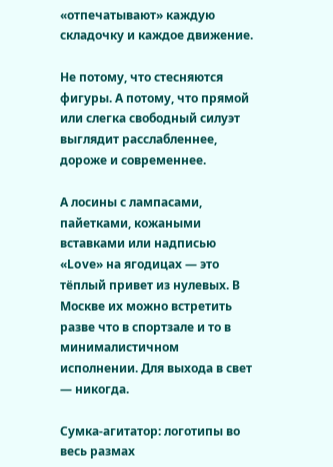«отпечатывают» каждую складочку и каждое движение.

Не потому, что стесняются фигуры. А потому, что прямой или слегка свободный силуэт выглядит расслабленнее, дороже и современнее.

А лосины с лампасами, пайетками, кожаными вставками или надписью «Love» на ягодицах — это тёплый привет из нулевых. В Москве их можно встретить разве что в спортзале и то в минималистичном исполнении. Для выхода в свет — никогда.

Сумка-агитатор: логотипы во весь размах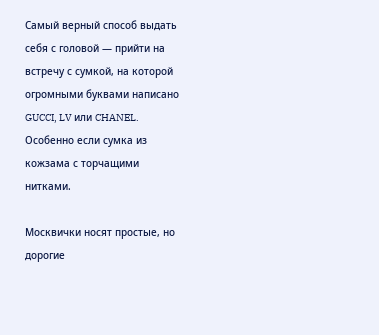Самый верный способ выдать себя с головой — прийти на встречу с сумкой, на которой огромными буквами написано GUCCI, LV или CHANEL. Особенно если сумка из кожзама с торчащими нитками.

Москвички носят простые, но дорогие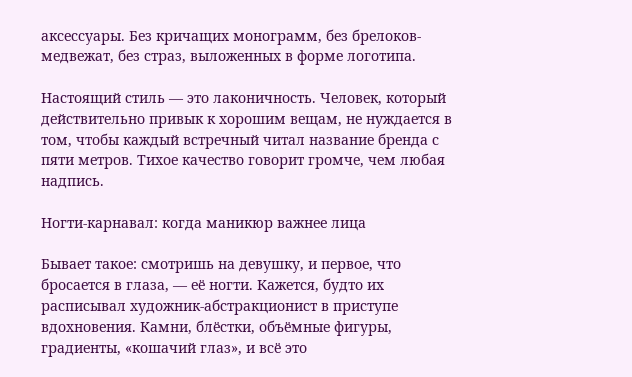аксессуары. Без кричащих монограмм, без брелоков-медвежат, без страз, выложенных в форме логотипа.

Настоящий стиль — это лаконичность. Человек, который действительно привык к хорошим вещам, не нуждается в том, чтобы каждый встречный читал название бренда с пяти метров. Тихое качество говорит громче, чем любая надпись.

Ногти-карнавал: когда маникюр важнее лица

Бывает такое: смотришь на девушку, и первое, что бросается в глаза, — её ногти. Кажется, будто их расписывал художник-абстракционист в приступе вдохновения. Камни, блёстки, объёмные фигуры, градиенты, «кошачий глаз», и всё это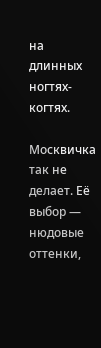на длинных ногтях-когтях.

Москвичка так не делает. Её выбор — нюдовые оттенки,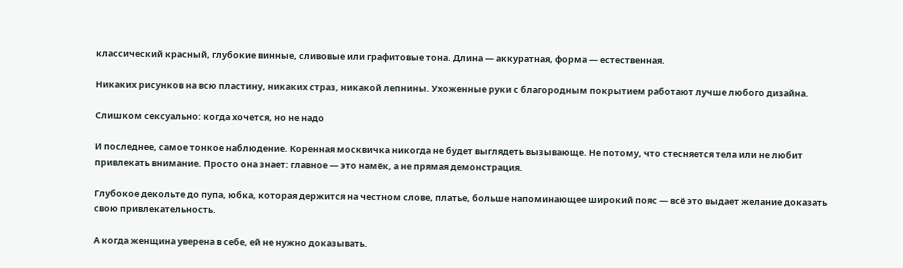классический красный, глубокие винные, сливовые или графитовые тона. Длина — аккуратная, форма — естественная.

Никаких рисунков на всю пластину, никаких страз, никакой лепнины. Ухоженные руки с благородным покрытием работают лучше любого дизайна.

Слишком сексуально: когда хочется, но не надо

И последнее, самое тонкое наблюдение. Коренная москвичка никогда не будет выглядеть вызывающе. Не потому, что стесняется тела или не любит привлекать внимание. Просто она знает: главное — это намёк, а не прямая демонстрация.

Глубокое декольте до пупа, юбка, которая держится на честном слове, платье, больше напоминающее широкий пояс — всё это выдает желание доказать свою привлекательность.

А когда женщина уверена в себе, ей не нужно доказывать.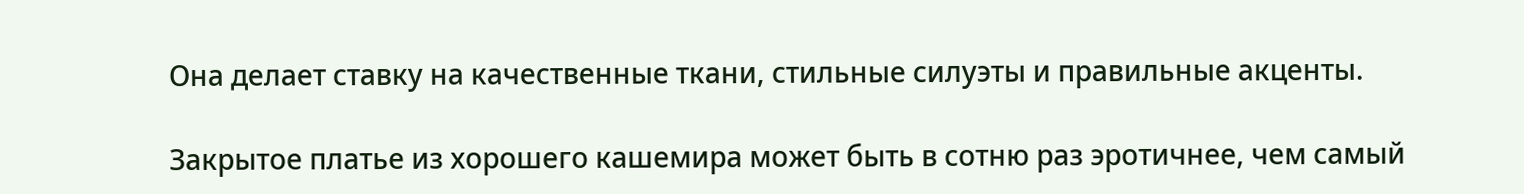Она делает ставку на качественные ткани, стильные силуэты и правильные акценты.

Закрытое платье из хорошего кашемира может быть в сотню раз эротичнее, чем самый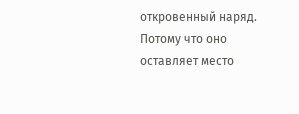откровенный наряд. Потому что оно оставляет место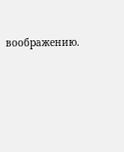воображению.